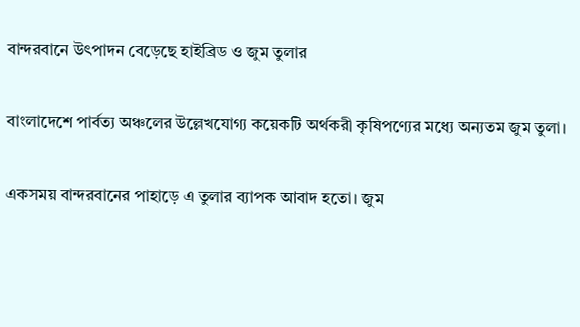বান্দরবানে উৎপাদন বেড়েছে হাইব্রিড ও জুম তুলার

বাংলাদেশে পার্বত্য অঞ্চলের উল্লেখযোগ্য কয়েকটি অর্থকরী কৃষিপণ্যের মধ্যে অন্যতম জুম তুলা।

একসময় বান্দরবানের পাহাড়ে এ তুলার ব্যাপক আবাদ হতো। জুম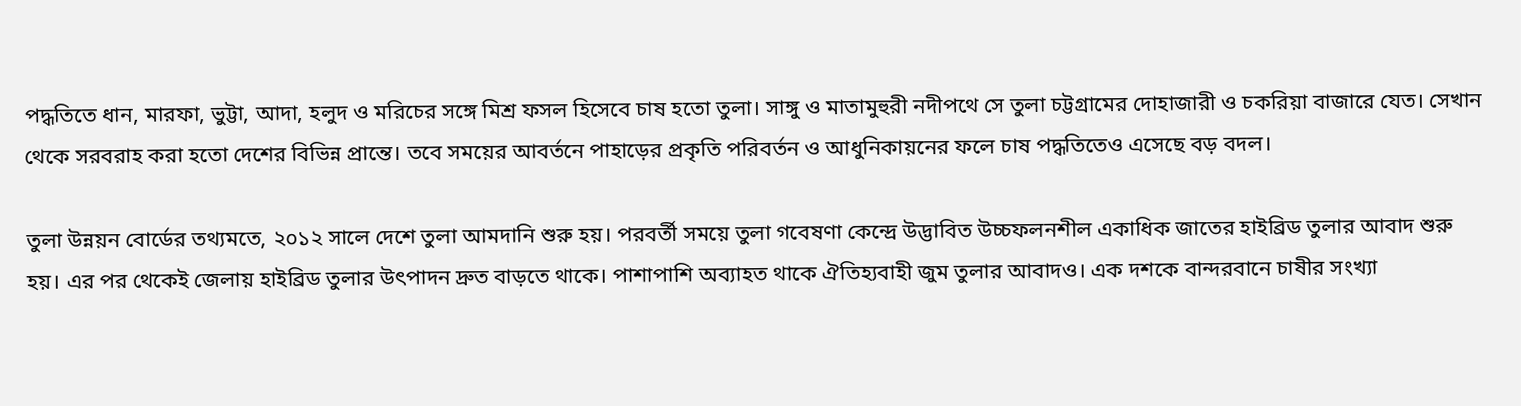পদ্ধতিতে ধান, মারফা, ভুট্টা, আদা, হলুদ ও মরিচের সঙ্গে মিশ্র ফসল হিসেবে চাষ হতো তুলা। সাঙ্গু ও মাতামুহুরী নদীপথে সে তুলা চট্টগ্রামের দোহাজারী ও চকরিয়া বাজারে যেত। সেখান থেকে সরবরাহ করা হতো দেশের বিভিন্ন প্রান্তে। তবে সময়ের আবর্তনে পাহাড়ের প্রকৃতি পরিবর্তন ও আধুনিকায়নের ফলে চাষ পদ্ধতিতেও এসেছে বড় বদল।

তুলা উন্নয়ন বোর্ডের তথ্যমতে, ২০১২ সালে দেশে তুলা আমদানি শুরু হয়। পরবর্তী সময়ে তুলা গবেষণা কেন্দ্রে উদ্ভাবিত উচ্চফলনশীল একাধিক জাতের হাইব্রিড তুলার আবাদ শুরু হয়। এর পর থেকেই জেলায় হাইব্রিড তুলার উৎপাদন দ্রুত বাড়তে থাকে। পাশাপাশি অব্যাহত থাকে ঐতিহ্যবাহী জুম তুলার আবাদও। এক দশকে বান্দরবানে চাষীর সংখ্যা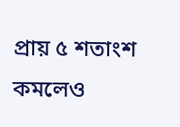প্রায় ৫ শতাংশ কমলেও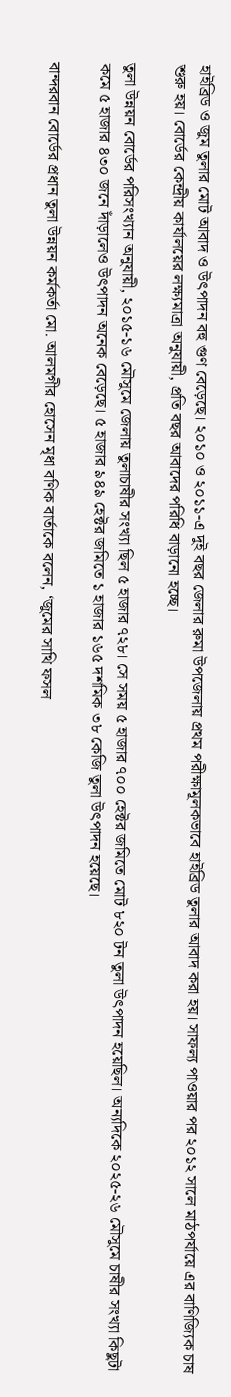হাইব্রিড ও জুম তুলার মোট আবাদ ও উৎপাদন বহু গুণ বেড়েছে। ২০১০ ও ২০১১-এ দুই বছর জেলার রুমা উপজেলায় প্রথম পরীক্ষামূলকভাবে হাইব্রিড তুলার আবাদ করা হয়। সাফল্য পাওয়ার পর ২০১২ সালে মাঠপর্যায়ে এর বাণিজ্যিক চাষ শুরু হয়। বোর্ডের কেন্দ্রীয় কার্যালয়ের লক্ষ্যমাত্রা অনুযায়ী, প্রতি বছর আবাদের পরিধি বাড়ানো হচ্ছে।

তুলা উন্নয়ন বোর্ডের পরিসংখ্যান অনুযায়ী, ২০১৫-১৬ মৌসুমে জেলায় তুলাচাষীর সংখ্যা ছিল ৫ হাজার ৭২৮। সে সময় ৫ হাজার ৭০০ হেক্টর জমিতে মোট ৮২০ টন তুলা উৎপাদন হয়েছিল। অন্যদিকে ২০২৫-২৬ মৌসুমে চাষীর সংখ্যা কিছুটা কমে ৫ হাজার ৪৩০ জনে দাঁড়ালেও উৎপাদন অনেক বেড়েছে। ৫ হাজার ৯৪৯ হেক্টর জমিতে ১ হাজার ১৬৫ দশমিক ৩৮ কেজি তুলা উৎপাদন হয়েছে।

বান্দরবান বোর্ডের প্রধান তুলা উন্নয়ন কর্মকর্তা মো. আলমগীর হোসেন মৃধা বণিক বার্তাকে বলেন, ‘জুমের সাথি ফসল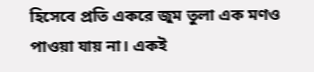হিসেবে প্রতি একরে জুম তুলা এক মণও পাওয়া যায় না। একই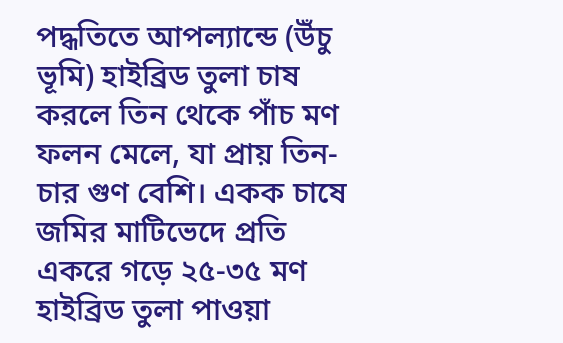পদ্ধতিতে আপল্যান্ডে (উঁচু ভূমি) হাইব্রিড তুলা চাষ করলে তিন থেকে পাঁচ মণ ফলন মেলে, যা প্রায় তিন-চার গুণ বেশি। একক চাষে জমির মাটিভেদে প্রতি একরে গড়ে ২৫-৩৫ মণ হাইব্রিড তুলা পাওয়া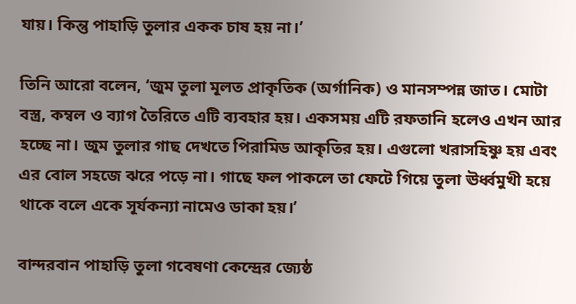যায়। কিন্তু পাহাড়ি তুলার একক চাষ হয় না।’

তিনি আরো বলেন, ‘জুম তুলা মূলত প্রাকৃতিক (অর্গানিক) ও মানসম্পন্ন জাত। মোটা বস্ত্র, কম্বল ও ব্যাগ তৈরিতে এটি ব্যবহার হয়। একসময় এটি রফতানি হলেও এখন আর হচ্ছে না। জুম তুলার গাছ দেখতে পিরামিড আকৃতির হয়। এগুলো খরাসহিষ্ণু হয় এবং এর বোল সহজে ঝরে পড়ে না। গাছে ফল পাকলে তা ফেটে গিয়ে তুলা ঊর্ধ্বমুখী হয়ে থাকে বলে একে সূর্যকন্যা নামেও ডাকা হয়।’

বান্দরবান পাহাড়ি তুলা গবেষণা কেন্দ্রের জ্যেষ্ঠ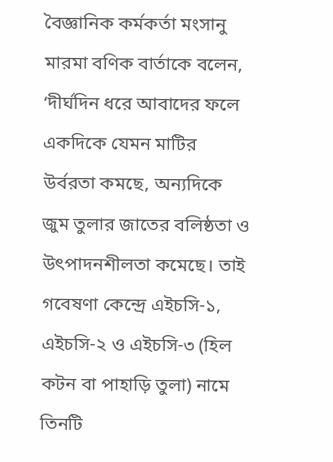বৈজ্ঞানিক কর্মকর্তা মংসানু মারমা বণিক বার্তাকে বলেন, ‘দীর্ঘদিন ধরে আবাদের ফলে একদিকে যেমন মাটির উর্বরতা কমছে, অন্যদিকে জুম তুলার জাতের বলিষ্ঠতা ও উৎপাদনশীলতা কমেছে। তাই গবেষণা কেন্দ্রে এইচসি-১, এইচসি-২ ও এইচসি-৩ (হিল কটন বা পাহাড়ি তুলা) নামে তিনটি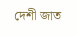দেশী জাত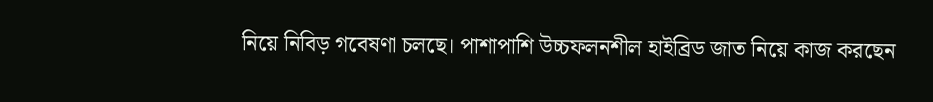নিয়ে নিবিড় গবেষণা চলছে। পাশাপাশি উচ্চফলনশীল হাইব্রিড জাত নিয়ে কাজ করছেন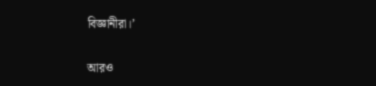বিজ্ঞানীরা।’

আরও